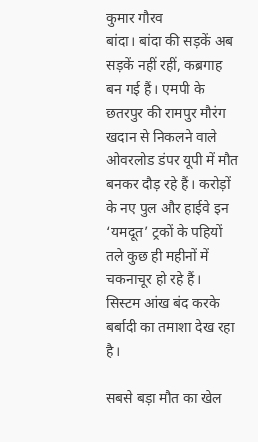कुमार गौरव
बांदा। बांदा की सड़कें अब सड़कें नहीं रहीं, कब्रगाह बन गई हैं। एमपी के छतरपुर की रामपुर मौरंग खदान से निकलने वाले ओवरलोड डंपर यूपी में मौत बनकर दौड़ रहे हैं। करोड़ों के नए पुल और हाईवे इन ‘यमदूत’ ट्रकों के पहियों तले कुछ ही महीनों में चकनाचूर हो रहे हैं। सिस्टम आंख बंद करके बर्बादी का तमाशा देख रहा है।

सबसे बड़ा मौत का खेल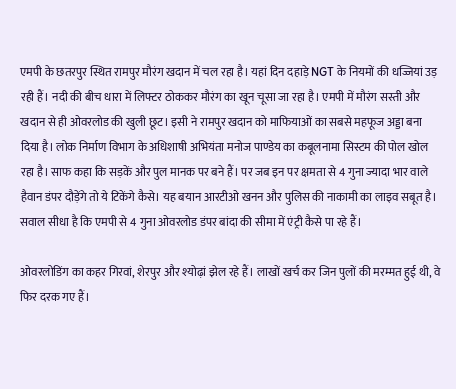एमपी के छतरपुर स्थित रामपुर मौरंग खदान में चल रहा है। यहां दिन दहाड़े NGT के नियमों की धज्जियां उड़ रही हैं। नदी की बीच धारा में लिफ्टर ठोककर मौरंग का खून चूसा जा रहा है। एमपी में मौरंग सस्ती और खदान से ही ओवरलोड की खुली छूट। इसी ने रामपुर खदान को माफियाओं का सबसे महफूज अड्डा बना दिया है। लोक निर्माण विभाग के अधिशाषी अभियंता मनोज पाण्डेय का कबूलनामा सिस्टम की पोल खोल रहा है। साफ कहा कि सड़कें और पुल मानक पर बने हैं। पर जब इन पर क्षमता से 4 गुना ज्यादा भार वाले हैवान डंपर दौड़ेंगे तो ये टिकेंगे कैसे। यह बयान आरटीओ खनन और पुलिस की नाकामी का लाइव सबूत है। सवाल सीधा है कि एमपी से 4 गुना ओवरलोड डंपर बांदा की सीमा में एंट्री कैसे पा रहे हैं।

ओवरलोडिंग का कहर गिरवां, शेरपुर और श्योढ़ां झेल रहे हैं। लाखों खर्च कर जिन पुलों की मरम्मत हुई थी, वे फिर दरक गए हैं।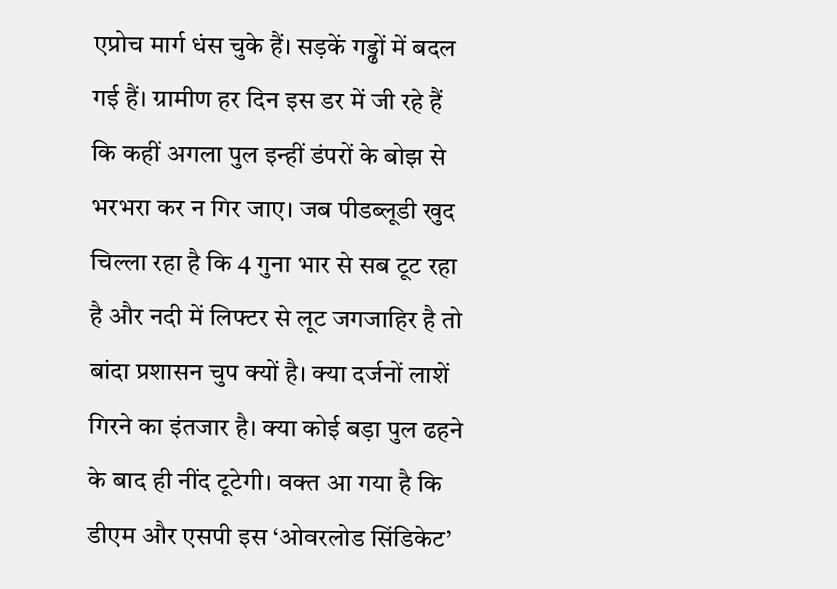एप्रोच मार्ग धंस चुके हैं। सड़कें गड्ढों में बदल गई हैं। ग्रामीण हर दिन इस डर में जी रहे हैं कि कहीं अगला पुल इन्हीं डंपरों के बोझ से भरभरा कर न गिर जाए। जब पीडब्लूडी खुद चिल्ला रहा है कि 4 गुना भार से सब टूट रहा है और नदी में लिफ्टर से लूट जगजाहिर है तो बांदा प्रशासन चुप क्यों है। क्या दर्जनों लाशें गिरने का इंतजार है। क्या कोई बड़ा पुल ढहने के बाद ही नींद टूटेगी। वक्त आ गया है कि डीएम और एसपी इस ‘ओवरलोड सिंडिकेट’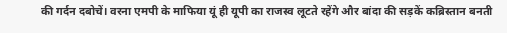की गर्दन दबोचें। वरना एमपी के माफिया यूं ही यूपी का राजस्व लूटते रहेंगे और बांदा की सड़कें कब्रिस्तान बनती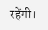रहेंगी।